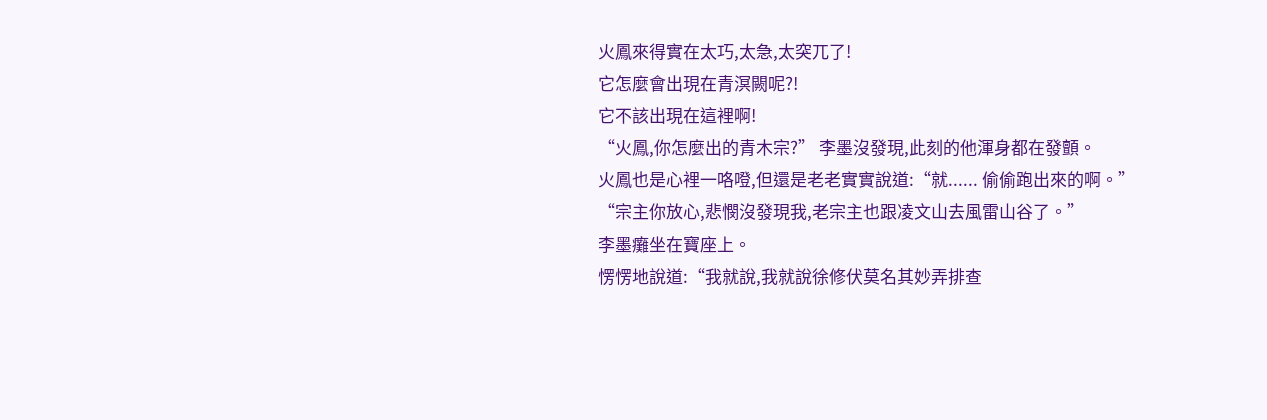火鳳來得實在太巧,太急,太突兀了!
它怎麼會出現在青溟闕呢?!
它不該出現在這裡啊!
“火鳳,你怎麼出的青木宗?” 李墨沒發現,此刻的他渾身都在發顫。
火鳳也是心裡一咯噔,但還是老老實實說道:“就...... 偷偷跑出來的啊。”
“宗主你放心,悲憫沒發現我,老宗主也跟凌文山去風雷山谷了。”
李墨癱坐在寶座上。
愣愣地說道:“我就說,我就說徐修伏莫名其妙弄排查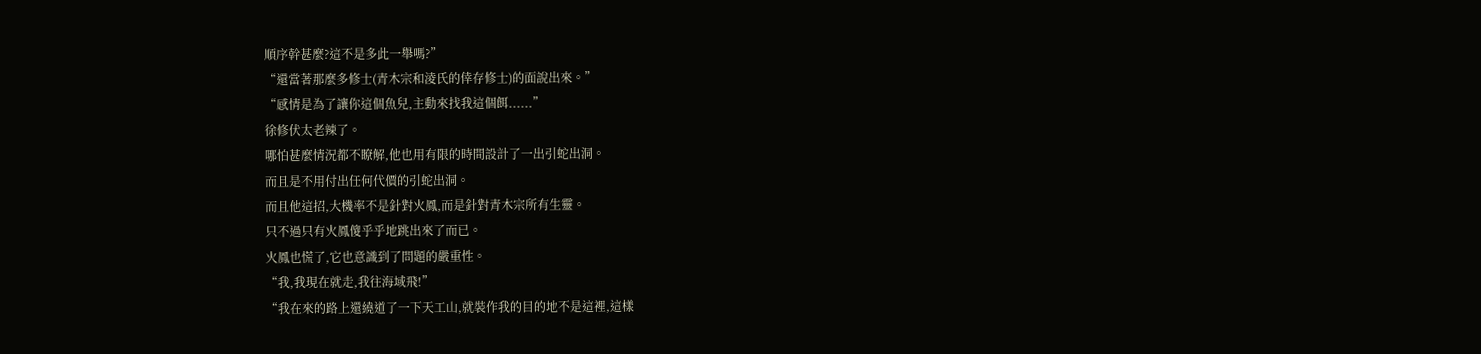順序幹甚麼?這不是多此一舉嗎?”
“還當著那麼多修士(青木宗和淩氏的倖存修士)的面說出來。”
“感情是為了讓你這個魚兒,主動來找我這個餌......”
徐修伏太老辣了。
哪怕甚麼情況都不瞭解,他也用有限的時間設計了一出引蛇出洞。
而且是不用付出任何代價的引蛇出洞。
而且他這招,大機率不是針對火鳳,而是針對青木宗所有生靈。
只不過只有火鳳傻乎乎地跳出來了而已。
火鳳也慌了,它也意識到了問題的嚴重性。
“我,我現在就走,我往海域飛!”
“我在來的路上還繞道了一下天工山,就裝作我的目的地不是這裡,這樣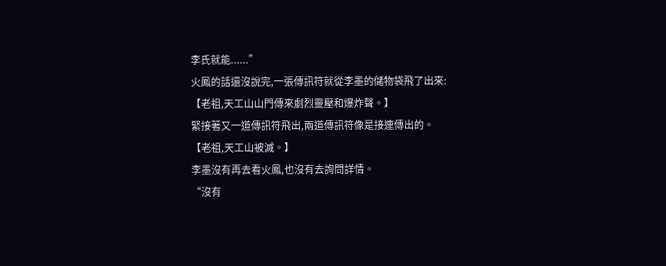李氏就能......”
火鳳的話還沒說完,一張傳訊符就從李墨的儲物袋飛了出來:
【老祖,天工山山門傳來劇烈靈壓和爆炸聲。】
緊接著又一道傳訊符飛出,兩道傳訊符像是接連傳出的。
【老祖,天工山被滅。】
李墨沒有再去看火鳳,也沒有去詢問詳情。
“沒有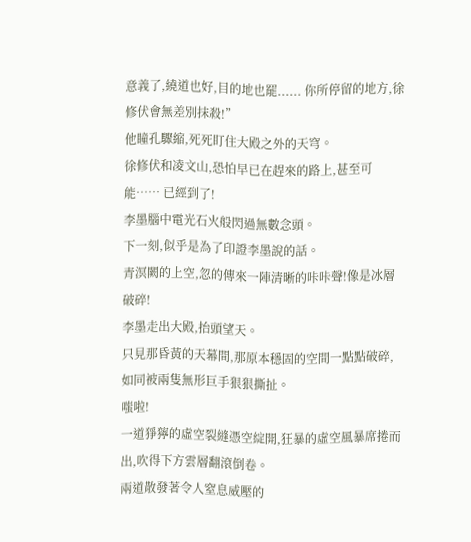意義了,繞道也好,目的地也罷...... 你所停留的地方,徐修伏會無差別抹殺!”
他瞳孔驟縮,死死盯住大殿之外的天穹。
徐修伏和凌文山,恐怕早已在趕來的路上,甚至可能…… 已經到了!
李墨腦中電光石火般閃過無數念頭。
下一刻,似乎是為了印證李墨說的話。
青溟闕的上空,忽的傳來一陣清晰的咔咔聲!像是冰層破碎!
李墨走出大殿,抬頭望天。
只見那昏黃的天幕間,那原本穩固的空間一點點破碎,如同被兩隻無形巨手狠狠撕扯。
嗤啦!
一道猙獰的虛空裂縫憑空綻開,狂暴的虛空風暴席捲而出,吹得下方雲層翻滾倒卷。
兩道散發著令人窒息威壓的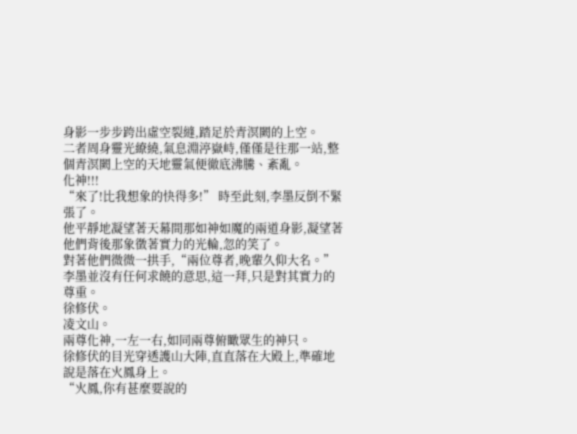身影一步步跨出虛空裂縫,踏足於青溟闕的上空。
二者周身靈光繚繞,氣息淵渟嶽峙,僅僅是往那一站,整個青溟闕上空的天地靈氣便徹底沸騰、紊亂。
化神!!!
“來了!比我想象的快得多!” 時至此刻,李墨反倒不緊張了。
他平靜地凝望著天幕間那如神如魔的兩道身影,凝望著他們背後那象徵著實力的光輪,忽的笑了。
對著他們微微一拱手,“兩位尊者,晚輩久仰大名。”
李墨並沒有任何求饒的意思,這一拜,只是對其實力的尊重。
徐修伏。
凌文山。
兩尊化神,一左一右,如同兩尊俯瞰眾生的神只。
徐修伏的目光穿透護山大陣,直直落在大殿上,準確地說是落在火鳳身上。
“火鳳,你有甚麼要說的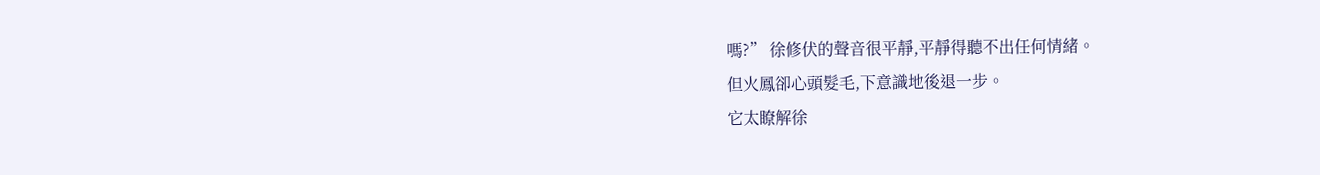嗎?” 徐修伏的聲音很平靜,平靜得聽不出任何情緒。
但火鳳卻心頭髮毛,下意識地後退一步。
它太瞭解徐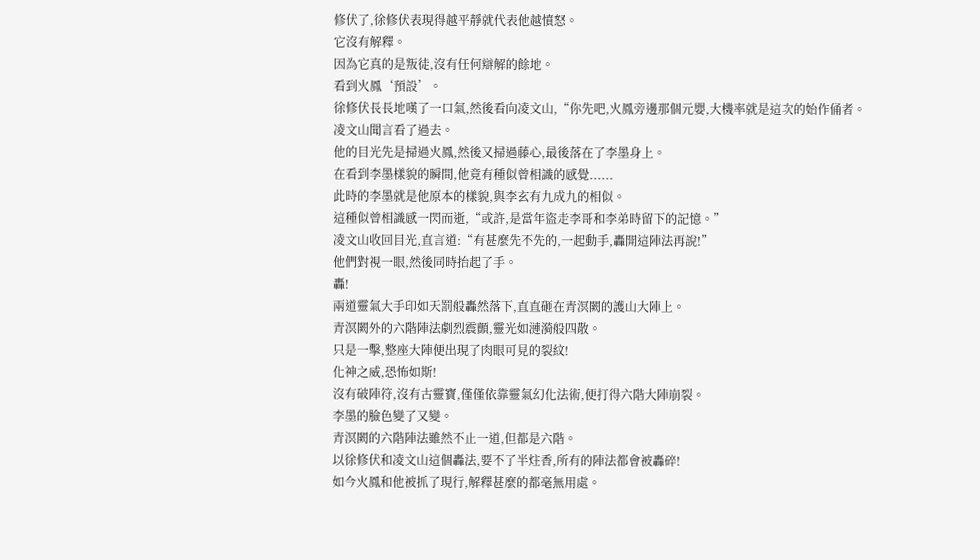修伏了,徐修伏表現得越平靜就代表他越憤怒。
它沒有解釋。
因為它真的是叛徒,沒有任何辯解的餘地。
看到火鳳‘預設’。
徐修伏長長地嘆了一口氣,然後看向凌文山,“你先吧,火鳳旁邊那個元嬰,大機率就是這次的始作俑者。
凌文山聞言看了過去。
他的目光先是掃過火鳳,然後又掃過藤心,最後落在了李墨身上。
在看到李墨樣貌的瞬間,他竟有種似曾相識的感覺......
此時的李墨就是他原本的樣貌,與李玄有九成九的相似。
這種似曾相識感一閃而逝,“或許,是當年盜走李哥和李弟時留下的記憶。”
凌文山收回目光,直言道:“有甚麼先不先的,一起動手,轟開這陣法再說!”
他們對視一眼,然後同時抬起了手。
轟!
兩道靈氣大手印如天罰般轟然落下,直直砸在青溟闕的護山大陣上。
青溟闕外的六階陣法劇烈震顫,靈光如漣漪般四散。
只是一擊,整座大陣便出現了肉眼可見的裂紋!
化神之威,恐怖如斯!
沒有破陣符,沒有古靈寶,僅僅依靠靈氣幻化法術,便打得六階大陣崩裂。
李墨的臉色變了又變。
青溟闕的六階陣法雖然不止一道,但都是六階。
以徐修伏和凌文山這個轟法,要不了半炷香,所有的陣法都會被轟碎!
如今火鳳和他被抓了現行,解釋甚麼的都毫無用處。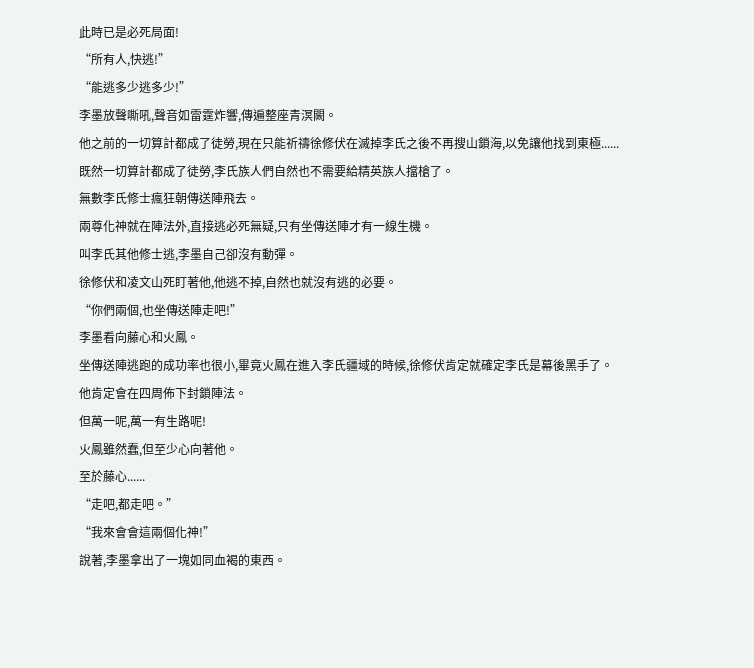此時已是必死局面!
“所有人,快逃!”
“能逃多少逃多少!”
李墨放聲嘶吼,聲音如雷霆炸響,傳遍整座青溟闕。
他之前的一切算計都成了徒勞,現在只能祈禱徐修伏在滅掉李氏之後不再搜山鎖海,以免讓他找到東極......
既然一切算計都成了徒勞,李氏族人們自然也不需要給精英族人擋槍了。
無數李氏修士瘋狂朝傳送陣飛去。
兩尊化神就在陣法外,直接逃必死無疑,只有坐傳送陣才有一線生機。
叫李氏其他修士逃,李墨自己卻沒有動彈。
徐修伏和凌文山死盯著他,他逃不掉,自然也就沒有逃的必要。
“你們兩個,也坐傳送陣走吧!”
李墨看向藤心和火鳳。
坐傳送陣逃跑的成功率也很小,畢竟火鳳在進入李氏疆域的時候,徐修伏肯定就確定李氏是幕後黑手了。
他肯定會在四周佈下封鎖陣法。
但萬一呢,萬一有生路呢!
火鳳雖然蠢,但至少心向著他。
至於藤心......
“走吧,都走吧。”
“我來會會這兩個化神!”
說著,李墨拿出了一塊如同血褐的東西。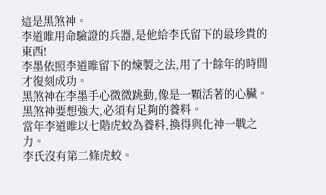這是黑煞神。
李道睢用命驗證的兵器,是他給李氏留下的最珍貴的東西!
李墨依照李道睢留下的煉製之法,用了十餘年的時間才復刻成功。
黑煞神在李墨手心微微跳動,像是一顆活著的心臟。
黑煞神要想強大,必須有足夠的養料。
當年李道睢以七階虎蛟為養料,換得與化神一戰之力。
李氏沒有第二條虎蛟。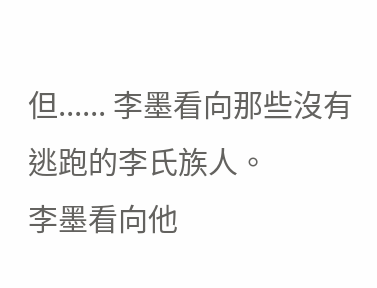但...... 李墨看向那些沒有逃跑的李氏族人。
李墨看向他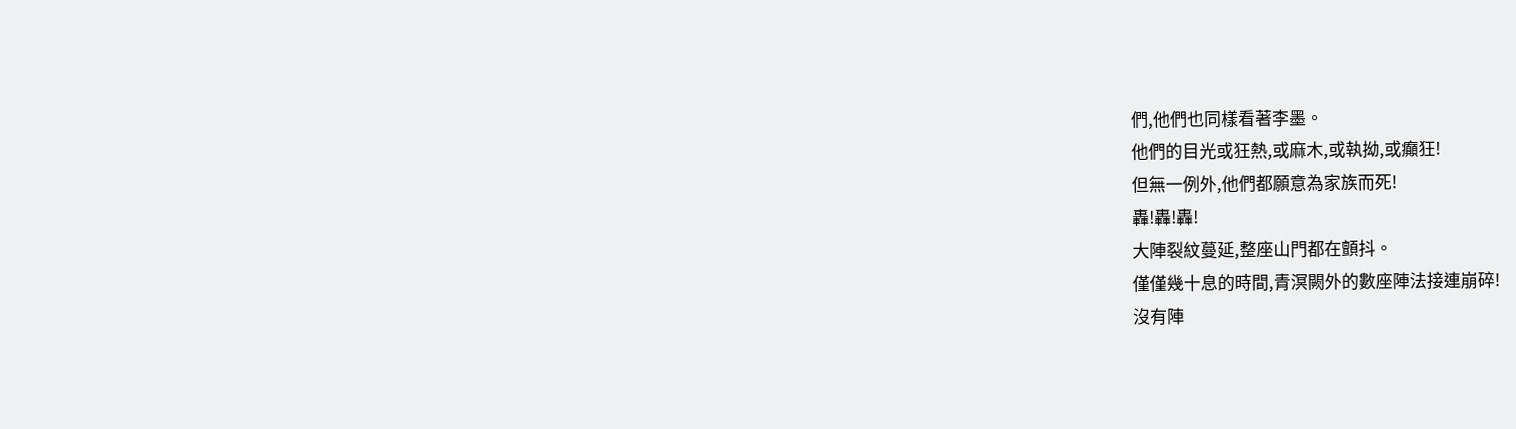們,他們也同樣看著李墨。
他們的目光或狂熱,或麻木,或執拗,或癲狂!
但無一例外,他們都願意為家族而死!
轟!轟!轟!
大陣裂紋蔓延,整座山門都在顫抖。
僅僅幾十息的時間,青溟闕外的數座陣法接連崩碎!
沒有陣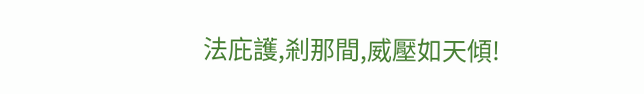法庇護,剎那間,威壓如天傾!